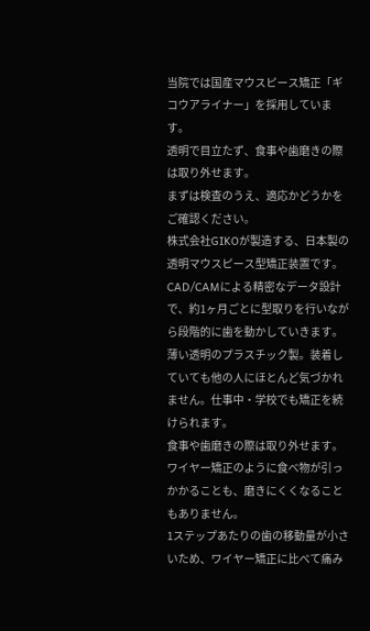当院では国産マウスピース矯正「ギコウアライナー」を採用しています。
透明で目立たず、食事や歯磨きの際は取り外せます。
まずは検査のうえ、適応かどうかをご確認ください。
株式会社GIKOが製造する、日本製の透明マウスピース型矯正装置です。CAD/CAMによる精密なデータ設計で、約1ヶ月ごとに型取りを行いながら段階的に歯を動かしていきます。
薄い透明のプラスチック製。装着していても他の人にほとんど気づかれません。仕事中・学校でも矯正を続けられます。
食事や歯磨きの際は取り外せます。ワイヤー矯正のように食べ物が引っかかることも、磨きにくくなることもありません。
1ステップあたりの歯の移動量が小さいため、ワイヤー矯正に比べて痛み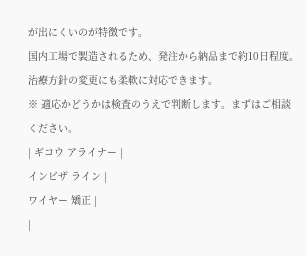が出にくいのが特徴です。
国内工場で製造されるため、発注から納品まで約10日程度。治療方針の変更にも柔軟に対応できます。
※ 適応かどうかは検査のうえで判断します。まずはご相談ください。
| ギコウ アライナー |
インビザ ライン |
ワイヤー 矯正 |
|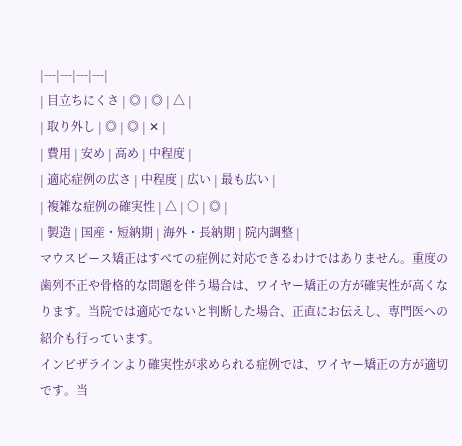|---|---|---|---|
| 目立ちにくさ | ◎ | ◎ | △ |
| 取り外し | ◎ | ◎ | ✕ |
| 費用 | 安め | 高め | 中程度 |
| 適応症例の広さ | 中程度 | 広い | 最も広い |
| 複雑な症例の確実性 | △ | ○ | ◎ |
| 製造 | 国産・短納期 | 海外・長納期 | 院内調整 |
マウスピース矯正はすべての症例に対応できるわけではありません。重度の歯列不正や骨格的な問題を伴う場合は、ワイヤー矯正の方が確実性が高くなります。当院では適応でないと判断した場合、正直にお伝えし、専門医への紹介も行っています。
インビザラインより確実性が求められる症例では、ワイヤー矯正の方が適切です。当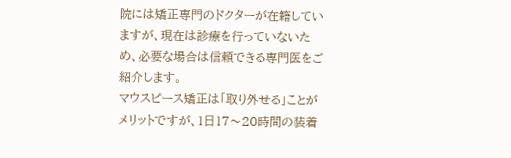院には矯正専門のドクターが在籍していますが、現在は診療を行っていないため、必要な場合は信頼できる専門医をご紹介します。
マウスピース矯正は「取り外せる」ことがメリットですが、1日17〜20時間の装着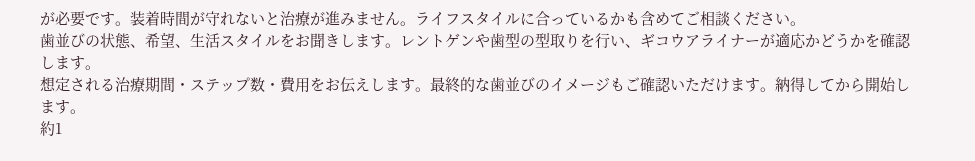が必要です。装着時間が守れないと治療が進みません。ライフスタイルに合っているかも含めてご相談ください。
歯並びの状態、希望、生活スタイルをお聞きします。レントゲンや歯型の型取りを行い、ギコウアライナーが適応かどうかを確認します。
想定される治療期間・ステップ数・費用をお伝えします。最終的な歯並びのイメージもご確認いただけます。納得してから開始します。
約1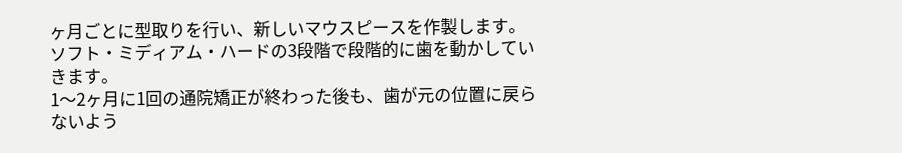ヶ月ごとに型取りを行い、新しいマウスピースを作製します。ソフト・ミディアム・ハードの3段階で段階的に歯を動かしていきます。
1〜2ヶ月に1回の通院矯正が終わった後も、歯が元の位置に戻らないよう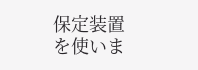保定装置を使いま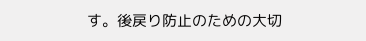す。後戻り防止のための大切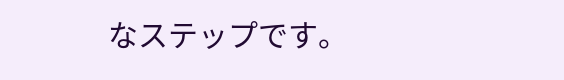なステップです。